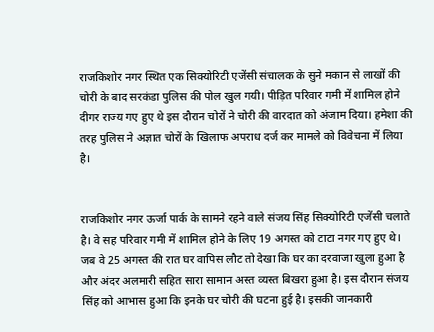राजकिशोर नगर स्थित एक सिक्योरिटी एजेंसी संचालक के सुने मकान से लाखों की चोरी के बाद सरकंडा पुलिस की पोल खुल गयी। पीड़ित परिवार गमी में शामिल होने दीगर राज्य गए हुए थे इस दौरान चोरों ने चोरी की वारदात को अंजाम दिया। हमेशा की तरह पुलिस ने अज्ञात चोरों के खिलाफ अपराध दर्ज कर मामले को विवेचना में लिया है।


राजकिशोर नगर ऊर्जा पार्क के सामने रहने वाले संजय सिंह सिक्योरिटी एजेंसी चलाते है। वे सह परिवार गमी में शामिल होने के लिए 19 अगस्त को टाटा नगर गए हुए थे। जब वे 25 अगस्त की रात घर वापिस लौट तो देखा कि घर का दरवाजा खुला हुआ है और अंदर अलमारी सहित सारा सामान अस्त व्यस्त बिखरा हुआ है। इस दौरान संजय सिंह को आभास हुआ कि इनके घर चोरी की घटना हुई है। इसकी जानकारी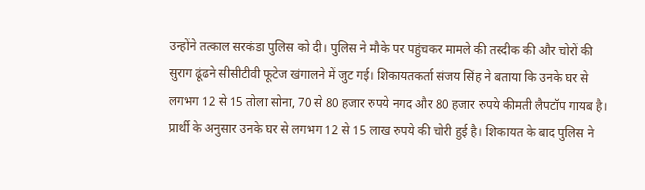उन्होंने तत्काल सरकंडा पुलिस को दी। पुलिस ने मौके पर पहुंचकर मामले की तस्दीक की और चोरों की सुराग ढूंढने सीसीटीवी फूटेज खंगालने में जुट गई। शिकायतकर्ता संजय सिंह ने बताया कि उनके घर से लगभग 12 से 15 तोला सोना, 70 से 80 हजार रुपये नगद और 80 हजार रुपये कीमती लैपटॉप गायब है। प्रार्थी के अनुसार उनके घर से लगभग 12 से 15 लाख रुपये की चोरी हुई है। शिकायत के बाद पुलिस ने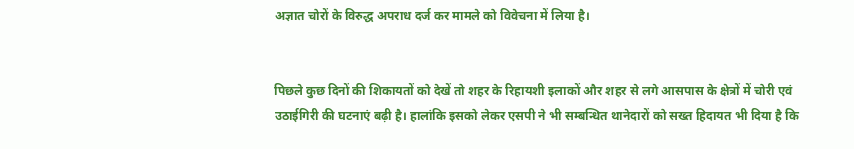अज्ञात चोरों के विरुद्ध अपराध दर्ज कर मामले को विवेचना में लिया है।


पिछले कुछ दिनों की शिकायतों को देखें तो शहर के रिहायशी इलाकों और शहर से लगे आसपास के क्षेत्रों में चोरी एवं उठाईगिरी की घटनाएं बढ़ी है। हालांकि इसको लेकर एसपी ने भी सम्बन्धित थानेदारों को सख्त हिदायत भी दिया है कि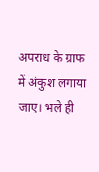अपराध के ग्राफ में अंकुश लगाया जाए। भले ही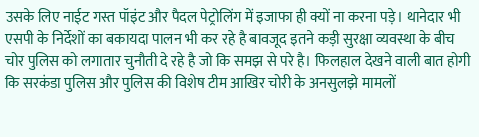उसके लिए नाईट गस्त पॉइंट और पैदल पेट्रोलिंग में इजाफा ही क्यों ना करना पड़े। थानेदार भी एसपी के निर्देशों का बकायदा पालन भी कर रहे है बावजूद इतने कड़ी सुरक्षा व्यवस्था के बीच चोर पुलिस को लगातार चुनौती दे रहे है जो कि समझ से परे है। फिलहाल देखने वाली बात होगी कि सरकंडा पुलिस और पुलिस की विशेष टीम आखिर चोरी के अनसुलझे मामलों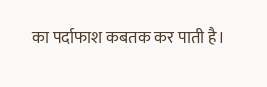का पर्दाफाश कबतक कर पाती है।